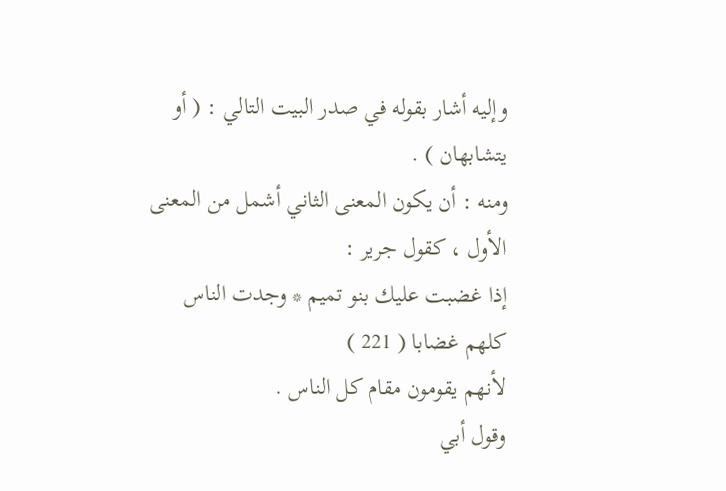وإليه أشار بقوله في صدر البيت التالي : ( أو يتشابهان ) .
ومنه : أن يكون المعنى الثاني أشمل من المعنى الأول ، كقول جرير :
إذا غضبت عليك بنو تميم * وجدت الناس كلهم غضابا ( 221 )
لأنهم يقومون مقام كل الناس .
وقول أبي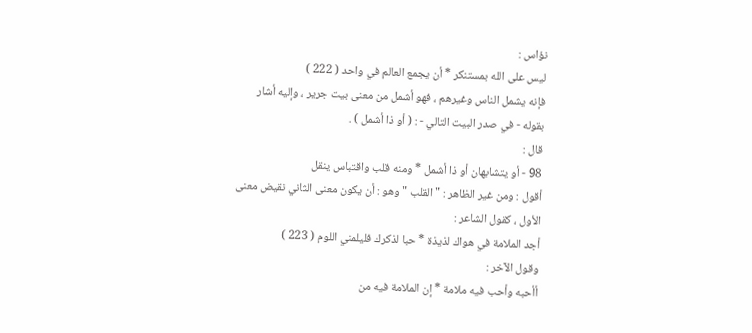نؤاس :
ليس على الله بمستنكر * أن يجمع العالم في واحد ( 222 )
فإنه يشمل الناس وغيرهم ، فهو أشمل من معنى بيت جرير ، وإليه أشار
بقوله - في صدر البيت التالي - : ( أو ذا أشمل ) .
قال :
98 - أو يتشابهان أو ذا أشمل * ومنه قلب واقتباس ينقل
أقول : ومن غير الظاهر : " القلب " وهو : أن يكون معنى الثاني نقيض معنى
الأول ، كقول الشاعر :
أجد الملامة في هواك لذيذة * حبا لذكرك فليلمني اللوم ( 223 )
وقول الآخر :
أأحبه وأحب فيه ملامة * إن الملامة فيه من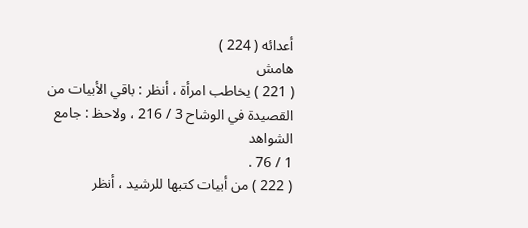أعدائه ( 224 )
هامش
( 221 ) يخاطب امرأة ، أنظر : باقي الأبيات من القصيدة في الوشاح 3 / 216 ، ولاحظ : جامع الشواهد
1 / 76 .
( 222 ) من أبيات كتبها للرشيد ، أنظر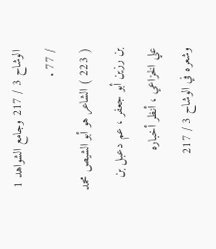الوشاح 3 / 217 وجامع الشواهد 1 / 77 .
( 223 ) الشاعر هو أبو الشيص محمد بن رزين أبو جعفر ، عم دعبل بن علي الخزاعي ، أنظر أخباره
وشعره في الوشاح 3 / 217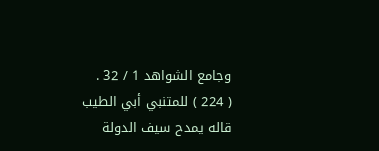وجامع الشواهد 1 / 32 .
( 224 ) للمتنبي أبي الطيب قاله يمدح سيف الدولة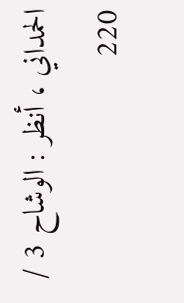الحمداني ، أنظر : الوشاح 3 / 220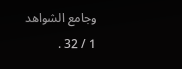وجامع الشواهد
1 / 32 .